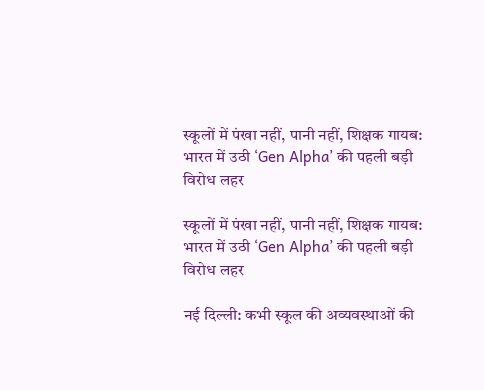स्कूलों में पंखा नहीं, पानी नहीं, शिक्षक गायब: भारत में उठी ‘Gen Alpha’ की पहली बड़ी विरोध लहर

स्कूलों में पंखा नहीं, पानी नहीं, शिक्षक गायब: भारत में उठी ‘Gen Alpha’ की पहली बड़ी विरोध लहर

नई दिल्ली: कभी स्कूल की अव्यवस्थाओं की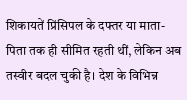शिकायतें प्रिंसिपल के दफ्तर या माता-पिता तक ही सीमित रहती थीं, लेकिन अब तस्वीर बदल चुकी है। देश के विभिन्न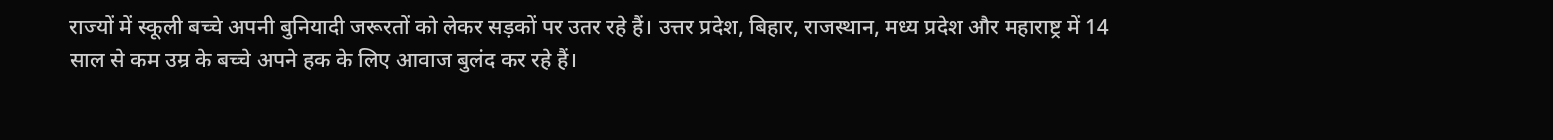राज्यों में स्कूली बच्चे अपनी बुनियादी जरूरतों को लेकर सड़कों पर उतर रहे हैं। उत्तर प्रदेश, बिहार, राजस्थान, मध्य प्रदेश और महाराष्ट्र में 14 साल से कम उम्र के बच्चे अपने हक के लिए आवाज बुलंद कर रहे हैं।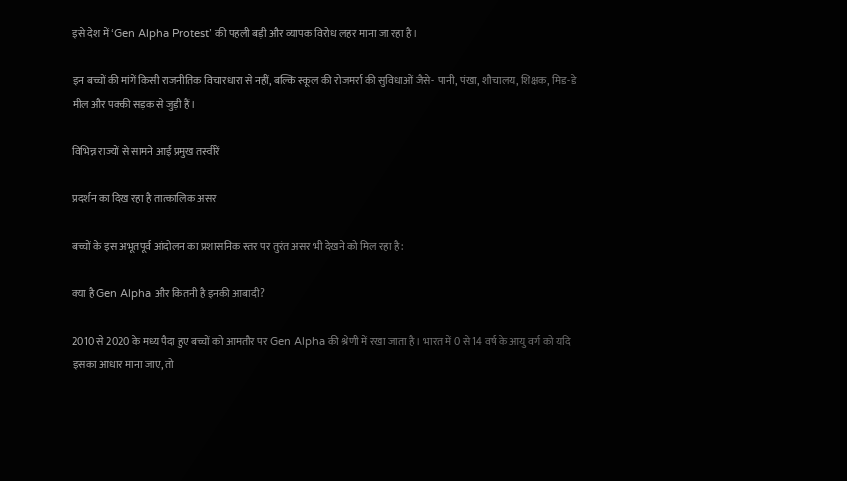इसे देश में ‘Gen Alpha Protest’ की पहली बड़ी और व्यापक विरोध लहर माना जा रहा है।

इन बच्चों की मांगें किसी राजनीतिक विचारधारा से नहीं, बल्कि स्कूल की रोजमर्रा की सुविधाओं जैसे- पानी, पंखा, शौचालय, शिक्षक, मिड-डे मील और पक्की सड़क से जुड़ी हैं।

विभिन्न राज्यों से सामने आईं प्रमुख तस्वीरें

प्रदर्शन का दिख रहा है तात्कालिक असर

बच्चों के इस अभूतपूर्व आंदोलन का प्रशासनिक स्तर पर तुरंत असर भी देखने को मिल रहा है:

क्या है Gen Alpha और कितनी है इनकी आबादी?

2010 से 2020 के मध्य पैदा हुए बच्चों को आमतौर पर Gen Alpha की श्रेणी में रखा जाता है। भारत में 0 से 14 वर्ष के आयु वर्ग को यदि इसका आधार माना जाए, तो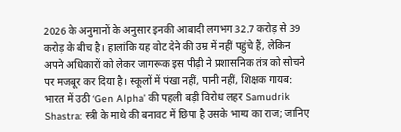2026 के अनुमानों के अनुसार इनकी आबादी लगभग 32.7 करोड़ से 39 करोड़ के बीच है। हालांकि यह वोट देने की उम्र में नहीं पहुंचे हैं, लेकिन अपने अधिकारों को लेकर जागरूक इस पीढ़ी ने प्रशासनिक तंत्र को सोचने पर मजबूर कर दिया है। स्कूलों में पंखा नहीं, पानी नहीं, शिक्षक गायब: भारत में उठी ‘Gen Alpha’ की पहली बड़ी विरोध लहर Samudrik Shastra: स्त्री के माथे की बनावट में छिपा है उसके भाग्य का राज; जानिए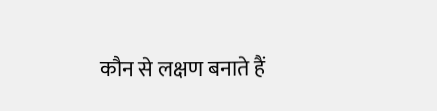कौन से लक्षण बनाते हैं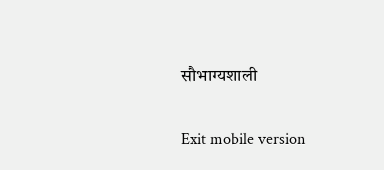सौभाग्यशाली

Exit mobile version